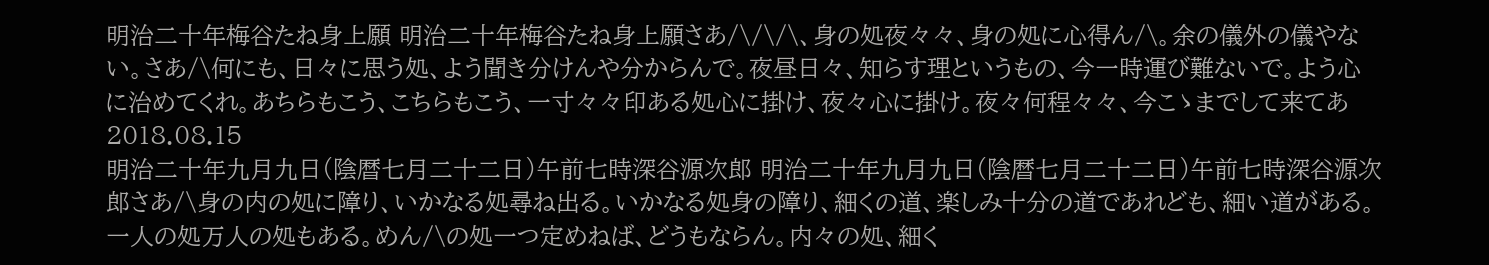明治二十年梅谷たね身上願 明治二十年梅谷たね身上願さあ/\/\/\、身の処夜々々、身の処に心得ん/\。余の儀外の儀やない。さあ/\何にも、日々に思う処、よう聞き分けんや分からんで。夜昼日々、知らす理というもの、今一時運び難ないで。よう心に治めてくれ。あちらもこう、こちらもこう、一寸々々印ある処心に掛け、夜々心に掛け。夜々何程々々、今こゝまでして来てあ 2018.08.15
明治二十年九月九日(陰暦七月二十二日)午前七時深谷源次郎 明治二十年九月九日(陰暦七月二十二日)午前七時深谷源次郎さあ/\身の内の処に障り、いかなる処尋ね出る。いかなる処身の障り、細くの道、楽しみ十分の道であれども、細い道がある。一人の処万人の処もある。めん/\の処一つ定めねば、どうもならん。内々の処、細く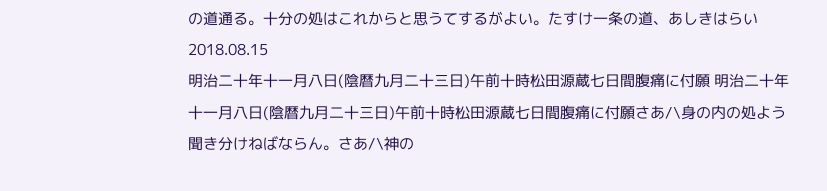の道通る。十分の処はこれからと思うてするがよい。たすけ一条の道、あしきはらい 2018.08.15
明治二十年十一月八日(陰暦九月二十三日)午前十時松田源蔵七日間腹痛に付願 明治二十年十一月八日(陰暦九月二十三日)午前十時松田源蔵七日間腹痛に付願さあ/\身の内の処よう聞き分けねばならん。さあ/\神の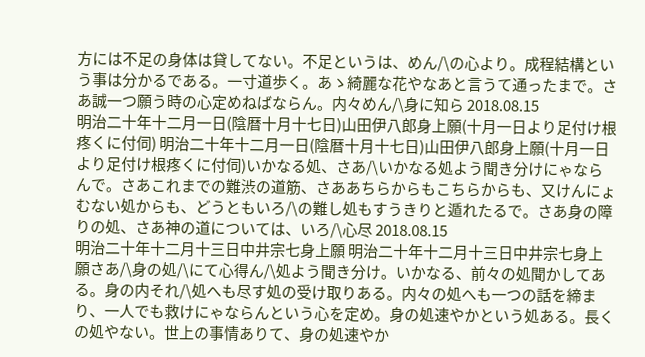方には不足の身体は貸してない。不足というは、めん/\の心より。成程結構という事は分かるである。一寸道歩く。あゝ綺麗な花やなあと言うて通ったまで。さあ誠一つ願う時の心定めねばならん。内々めん/\身に知ら 2018.08.15
明治二十年十二月一日(陰暦十月十七日)山田伊八郎身上願(十月一日より足付け根疼くに付伺) 明治二十年十二月一日(陰暦十月十七日)山田伊八郎身上願(十月一日より足付け根疼くに付伺)いかなる処、さあ/\いかなる処よう聞き分けにゃならんで。さあこれまでの難渋の道筋、さああちらからもこちらからも、又けんにょむない処からも、どうともいろ/\の難し処もすうきりと遁れたるで。さあ身の障りの処、さあ神の道については、いろ/\心尽 2018.08.15
明治二十年十二月十三日中井宗七身上願 明治二十年十二月十三日中井宗七身上願さあ/\身の処/\にて心得ん/\処よう聞き分け。いかなる、前々の処聞かしてある。身の内それ/\処へも尽す処の受け取りある。内々の処へも一つの話を締まり、一人でも救けにゃならんという心を定め。身の処速やかという処ある。長くの処やない。世上の事情ありて、身の処速やか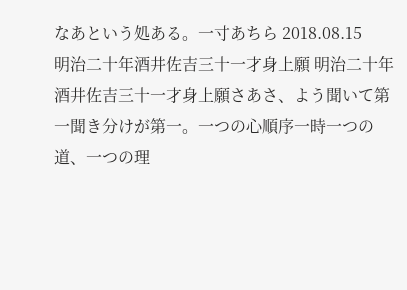なあという処ある。一寸あちら 2018.08.15
明治二十年酒井佐吉三十一才身上願 明治二十年酒井佐吉三十一才身上願さあさ、よう聞いて第一聞き分けが第一。一つの心順序一時一つの道、一つの理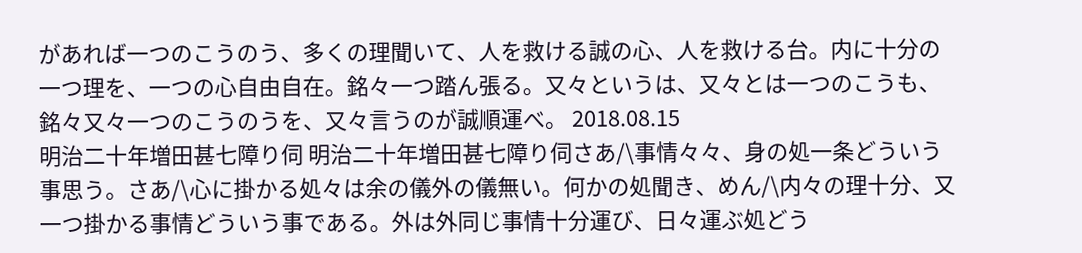があれば一つのこうのう、多くの理聞いて、人を救ける誠の心、人を救ける台。内に十分の一つ理を、一つの心自由自在。銘々一つ踏ん張る。又々というは、又々とは一つのこうも、銘々又々一つのこうのうを、又々言うのが誠順運べ。 2018.08.15
明治二十年増田甚七障り伺 明治二十年増田甚七障り伺さあ/\事情々々、身の処一条どういう事思う。さあ/\心に掛かる処々は余の儀外の儀無い。何かの処聞き、めん/\内々の理十分、又一つ掛かる事情どういう事である。外は外同じ事情十分運び、日々運ぶ処どう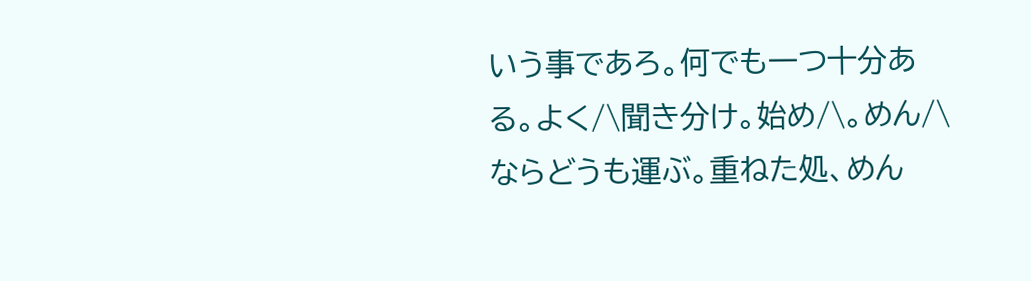いう事であろ。何でも一つ十分ある。よく/\聞き分け。始め/\。めん/\ならどうも運ぶ。重ねた処、めん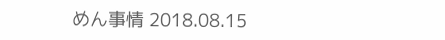めん事情 2018.08.15